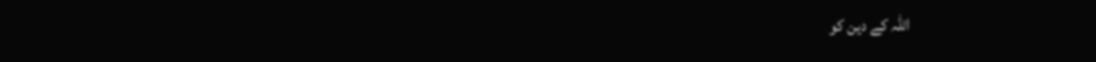اللہ کے دین کو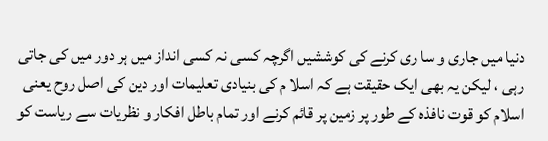دنیا میں جاری و سا ری کرنے کی کوششیں اگرچہ کسی نہ کسی انداز میں ہر دور میں کی جاتی رہی ، لیکن یہ بھی ایک حقیقت ہے کہ اسلا م کی بنیادی تعلیمات اور دین کی اصل روح یعنی اسلام کو قوت نافذہ کے طور پر زمین پر قائم کرنے اور تمام باطل افکار و نظریات سے ریاست کو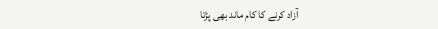آزاد کرنے کا کام ماند بھی پڑتا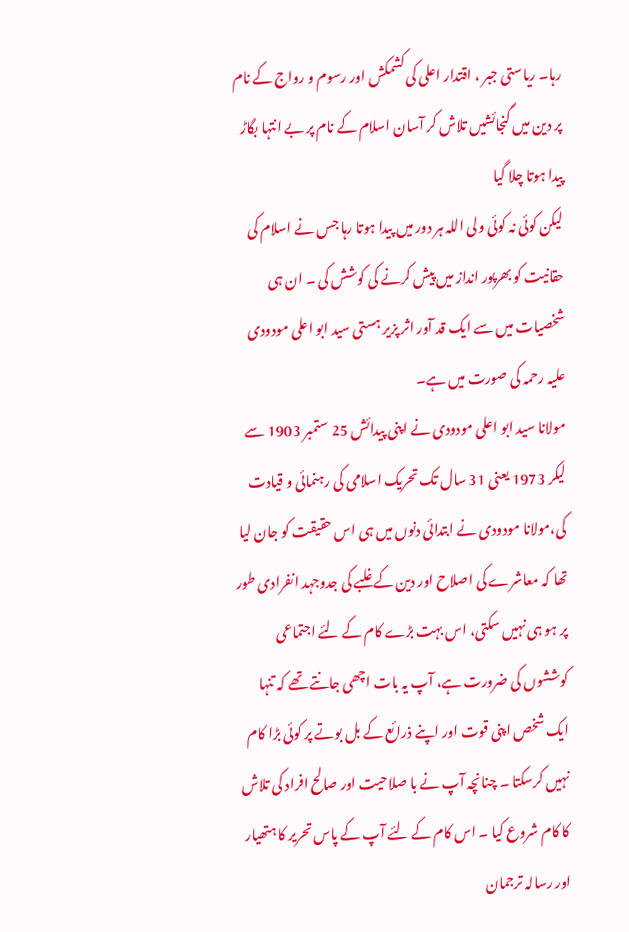رہا۔ ریاستی جبر ، اقتدار اعلی کی کشمکش اور رسوم و رواج کے نام پر دین میں گنجائشیں تلاش کر آسان اسلام کے نام پر بے انتہا بگاڑ پیدا ہوتا چلا گیا
لیکن کوئی نہ کوئی ولی اللہ ہر دور میں پیدا ہوتا رہا جس نے اسلام کی حقانیت کو بھرپور انداز میں پیش کرنے کی کوشش کی ۔ ان ہی شخصیات میں سے ایک قد آور اثر پزیر ہستی سید ابو اعلی مودودی علیہ رحمہ کی صورت میں ہے۔
مولانا سید ابو اعلی مودودی نے اپنی پیدائش 25 ستمبر 1903 سے لیکر 1973 یعنی 31 سال تک تحریک اسلامی کی رہنمائی و قیادت کی،مولانا مودودی نے ابتدائی دنوں میں ہی اس حقیقت کو جان لیا تھا کہ معاشرے کی اصلاح اور دین کے غلبے کی جدوجہد انفرادی طور پر ہو ہی نہیں سکتی، اس بہت بڑے کام کے لئے اجتماعی کوششوں کی ضرورت ہے، آپ یہ بات اچھی جانتے تھے کہ تنہا ایک شخص اپنی قوت اور اپنے ذرائع کے بل بوتے پر کوئی بڑا کام نہیں کرسکتا ۔ چنانچہ آپ نے با صلاحیت اور صالح افراد کی تلاش کا کام شروع کیا ۔ اس کام کے لئے آپ کے پاس تحریر کا ہتھیار اور رسالہ ترجمان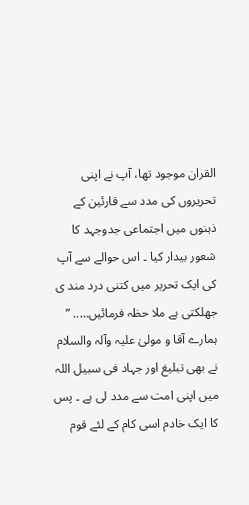القران موجود تھا، آپ نے اپنی تحریروں کی مدد سے قارئین کے ذہنوں میں اجتماعی جدوجہد کا شعور بیدار کیا ۔ اس حوالے سے آپ کی ایک تحریر میں کتنی درد مند ی جھلکتی ہے ملا حظہ فرمائیں….. ” ہمارے آقا و مولیٰ علیہ وآلہ والسلام نے بھی تبلیغ اور جہاد فی سبیل اللہ میں اپنی امت سے مدد لی ہے ۔ پس کا ایک خادم اسی کام کے لئے قوم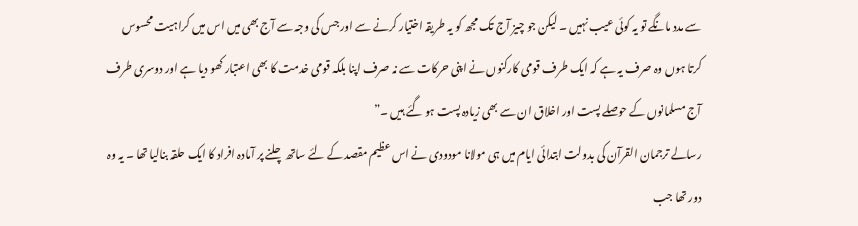سے مدد مانگے تو یہ کوئی عیب نہیں ۔ لیکن جو چیز آج تک مجھ کو یہ طریقہ اختیار کرنے سے اور جس کی وجہ سے آج بھی میں اس میں کراہیت محسوس کرتا ہوں وہ صرف یہ ہے کہ ایک طرف قومی کارکنوں نے اپنی حرکات سے نہ صرف اپنا بلکہ قومی خدمت کا بھی اعتبار کھو دیا ہے اور دوسری طرف آج مسلمانوں کے حوصلے پست اور اخلاق ان سے بھی زیادہ پست ہو گئے ہیں ۔”
رسالے ترجمان القرآن کی بدولت ابتدائی ایام میں ہی مولانا مودودی نے اس عظیم مقصد کے لئے ساتھ چلنے پر آمادہ افراد کا ایک حلقہ بنالیا تھا ۔ یہ وہ دور تھا جب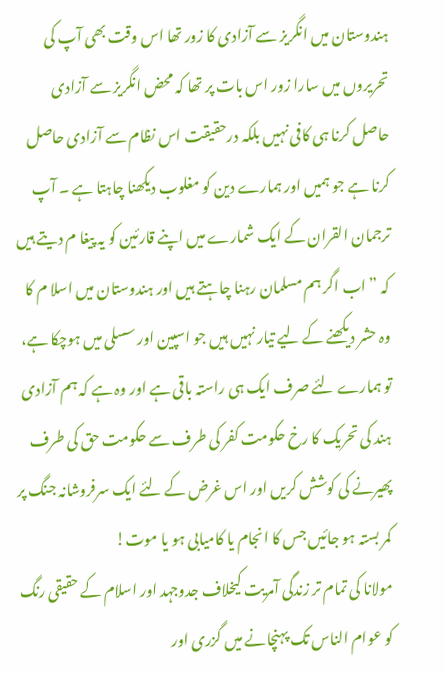ہندوستان میں انگریز سے آزادی کا زور تھا اس وقت بھی آپ کی تحریروں میں سارا زور اس بات پر تھا کہ محض انگریز سے آزادی حاصل کرنا ہی کافی نہیں بلکہ درحقیقت اس نظام سے آزادی حاصل کرنا ہے جو ہمیں اور ہمارے دین کو مغلوب دیکھنا چاہتا ہے ۔ آپ ترجمان القران کے ایک شمارے میں اپنے قارئین کو یہ پیغا م دیتے ہیں کہ ” اب اگر ہم مسلمان رہنا چاہتے ہیں اور ہندوستان میں اسلا م کا وہ حشر دیکھنے کے لیے تیار نہیں ہیں جو اسپین اور سسلی میں ہوچکا ہے، تو ہمارے لئے صرف ایک ہی راستہ باقی ہے اور وہ ہے کہ ہم آزادی ہند کی تحریک کا رخ حکومت کفر کی طرف سے حکومت حق کی طرف پھیرنے کی کوشش کریں اور اس غرض کے لئے ایک سرفروشانہ جنگ پر کمر بستہ ہو جائیں جس کا انجام یا کامیابی ہو یا موت!
مولانا کی تمام تر زندگی آمریت کیخلاف جدوجہد اور اسلام کے حقیقی رنگ کو عوام الناس تک پہنچانے میں گزری اور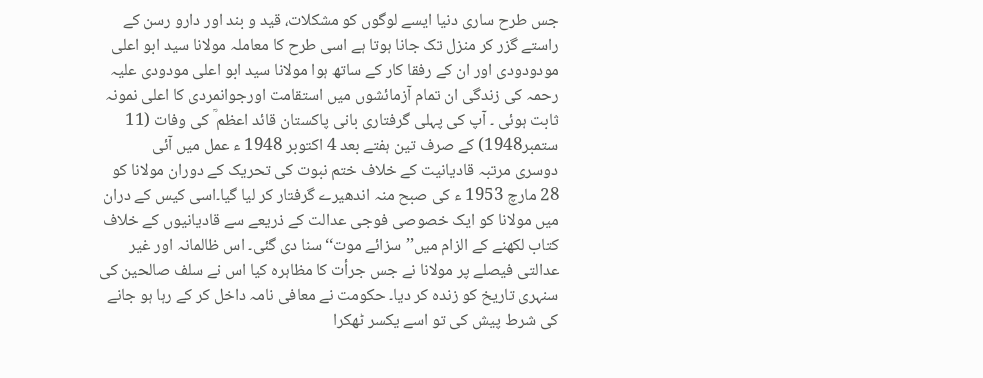جس طرح ساری دنیا ایسے لوگوں کو مشکلات، قید و بند اور دارو رسن کے راستے گزر کر منزل تک جانا ہوتا ہے اسی طرح کا معاملہ مولانا سید ابو اعلی مودودودی اور ان کے رفقا کار کے ساتھ ہوا مولانا سید ابو اعلی مودودی علیہ رحمہ کی زندگی ان تمام آزمائشوں میں استقامت اورجوانمردی کا اعلی نمونہ ثابت ہوئی ۔ آپ کی پہلی گرفتاری بانی پاکستان قائد اعظم ؒ کی وفات (11 ستمبر1948) کے صرف تین ہفتے بعد 4 اکتوبر 1948 ء عمل میں آئی
دوسری مرتبہ قادیانیت کے خلاف ختم نبوت کی تحریک کے دوران مولانا کو 28 مارچ 1953 ء کی صبح منہ اندھیرے گرفتار کر لیا گیا۔اسی کیس کے دران میں مولانا کو ایک خصوصی فوجی عدالت کے ذریعے سے قادیانیوں کے خلاف کتاب لکھنے کے الزام میں’’سزائے موت‘‘سنا دی گئی۔ اس ظالمانہ اور غیر عدالتی فیصلے پر مولانا نے جس جرأت کا مظاہرہ کیا اس نے سلف صالحین کی سنہری تاریخ کو زندہ کر دیا۔ حکومت نے معافی نامہ داخل کر کے رہا ہو جانے کی شرط پیش کی تو اسے یکسر ٹھکرا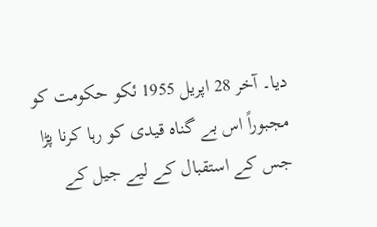دیا۔ آخر 28 اپریل 1955 ئکو حکومت کو مجبوراً اس بے گناہ قیدی کو رہا کرنا پڑا جس کے استقبال کے لیے جیل کے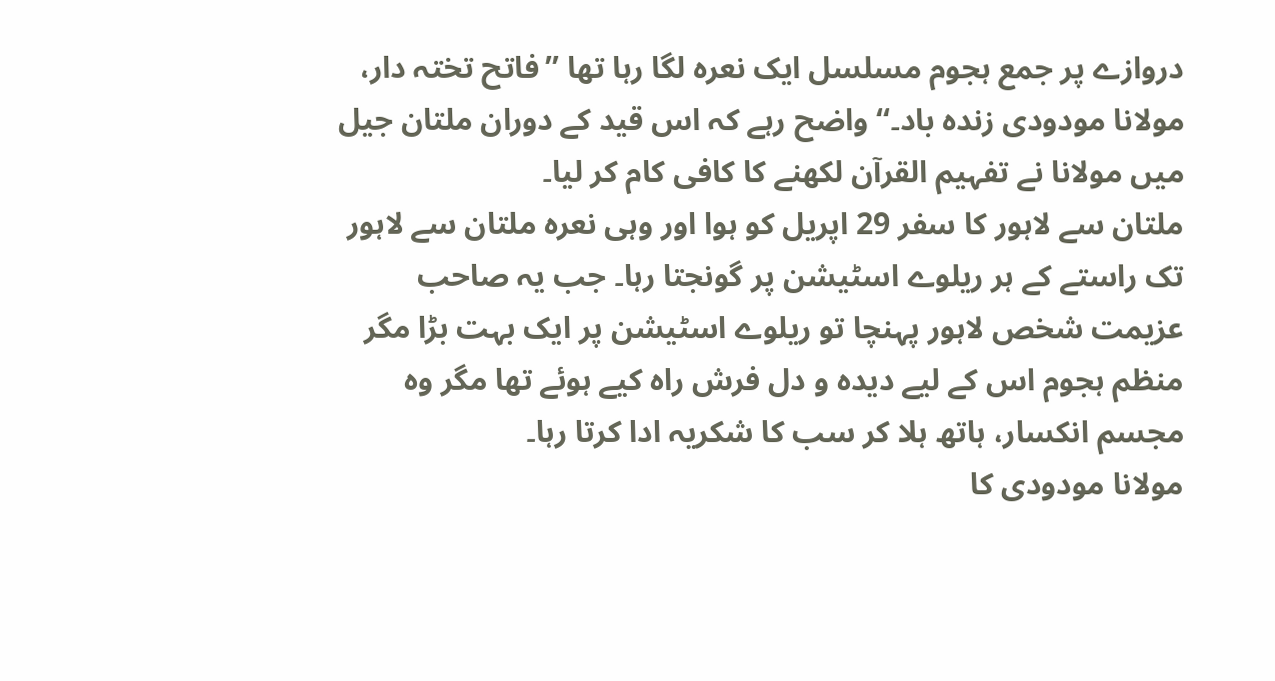دروازے پر جمع ہجوم مسلسل ایک نعرہ لگا رہا تھا ’’فاتح تختہ دار، مولانا مودودی زندہ باد۔‘‘ واضح رہے کہ اس قید کے دوران ملتان جیل میں مولانا نے تفہیم القرآن لکھنے کا کافی کام کر لیا۔
ملتان سے لاہور کا سفر 29 اپریل کو ہوا اور وہی نعرہ ملتان سے لاہور تک راستے کے ہر ریلوے اسٹیشن پر گونجتا رہا۔ جب یہ صاحب عزیمت شخص لاہور پہنچا تو ریلوے اسٹیشن پر ایک بہت بڑا مگر منظم ہجوم اس کے لیے دیدہ و دل فرش راہ کیے ہوئے تھا مگر وہ مجسم انکسار، ہاتھ ہلا کر سب کا شکریہ ادا کرتا رہا۔
مولانا مودودی کا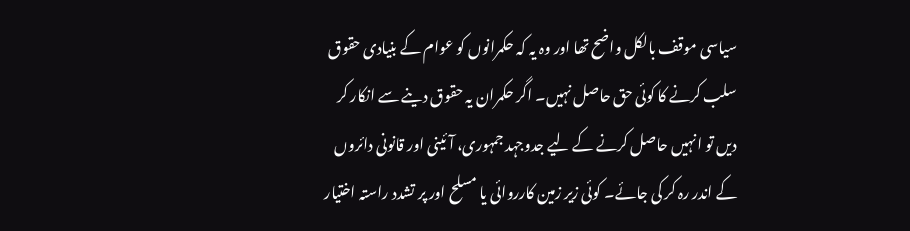سیاسی موقف بالکل واضح تھا اور وہ یہ کہ حکمرانوں کو عوام کے بنیادی حقوق سلب کرنے کا کوئی حق حاصل نہیں۔ اگر حکمران یہ حقوق دینے سے انکار کر دیں تو انہیں حاصل کرنے کے لیے جدوجہد جمہوری، آئینی اور قانونی دائروں کے اندر رہ کر کی جائے۔ کوئی زیر زمین کارروائی یا مسلح اور پر تشدد راستہ اختیار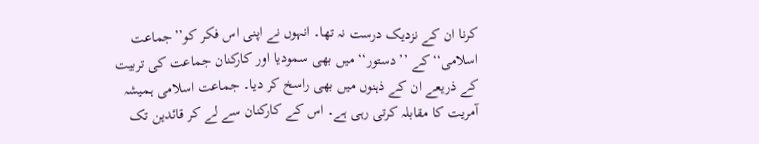کرنا ان کے نزدیک درست نہ تھا۔ انہوں نے اپنی اس فکر کو’’جماعت اسلامی‘‘کے ’’دستور‘‘ میں بھی سمودیا اور کارکنان جماعت کی تربیت کے ذریعے ان کے ذہنوں میں بھی راسخ کر دیا۔ جماعت اسلامی ہمیشہ آمریت کا مقابلہ کرتی رہی ہے۔ اس کے کارکنان سے لے کر قائدین تک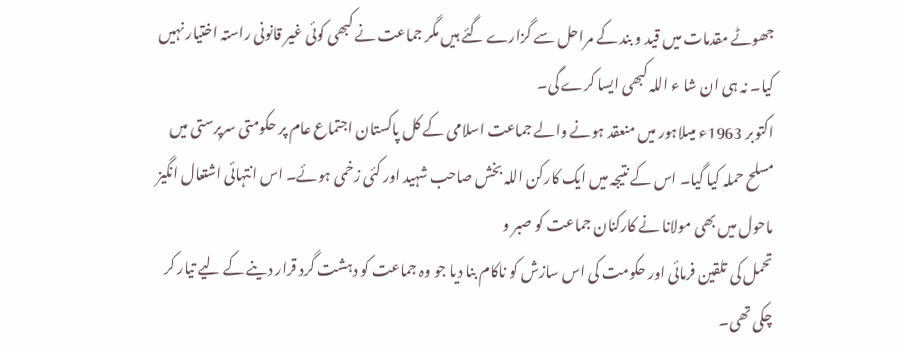جھوٹے مقدمات میں قید و بند کے مراحل سے گزارے گئے ہیں مگر جماعت نے کبھی کوئی غیر قانونی راستہ اختیار نہیں کیا۔ نہ ہی ان شا ء اللہ کبھی ایسا کرے گی۔
اکتوبر 1963ء میںلاہور میں منعقد ہونے والے جماعت اسلامی کے کل پاکستان اجتماع عام پر حکومتی سرپرستی میں مسلح حملہ کیا گیا۔ اس کے نتیجہ میں ایک کارکن اللہ بخش صاحب شہید اور کئی زخمی ہوئے۔ اس انتہائی اشتعال انگیز ماحول میں بھی مولانا نے کارکنان جماعت کو صبر و
تحمل کی تلقین فرمائی اور حکومت کی اس سازش کو ناکام بنا دیا جو وہ جماعت کو دہشت گرد قرار دینے کے لیے تیار کر چکی تھی۔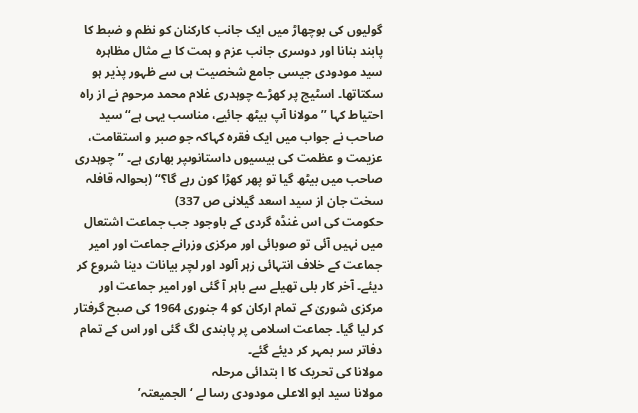گولیوں کی بوچھاڑ میں ایک جانب کارکنان کو نظم و ضبط کا پابند بنانا اور دوسری جانب عزم و ہمت کا بے مثال مظاہرہ سید مودودی جیسی جامع شخصیت ہی سے ظہور پذیر ہو سکتاتھا۔ اسٹیج پر کھڑے چوہدری غلام محمد مرحوم نے از راہ احتیاط کہا ’’مولانا آپ بیٹھ جائیے، مناسب یہی ہے‘‘ سید صاحب نے جواب میں ایک فقرہ کہاکہ جو صبر و استقامت، عزیمت و عظمت کی بیسیوں داستانوںپر بھاری ہے۔ ’’چوہدری صاحب میں بیٹھ گیا تو پھر کھڑا کون رہے گا؟‘‘ (بحوالہ قافلہ سخت جان از سید اسعد گیلانی ص 337)
حکومت کی اس غنڈہ گردی کے باوجود جب جماعت اشتعال میں نہیں آئی تو صوبائی اور مرکزی وزرانے جماعت اور امیر جماعت کے خلاف انتہائی زہر آلود اور لچر بیانات دینا شروع کر دیئے۔ آخر کار بلی تھیلے سے باہر آ گئی اور امیر جماعت اور مرکزی شوریٰ کے تمام ارکان کو 4 جنوری 1964 کی صبح گرفتار کر لیا گیا۔ جماعت اسلامی پر پابندی لگ گئی اور اس کے تمام دفاتر سر بمہر کر دیئے گئے۔
مولانا کی تحریک کا ا بتدائی مرحلہ
مولانا سید ابو الاعلی مودودی رسا لے ‘ الجمیعتہ’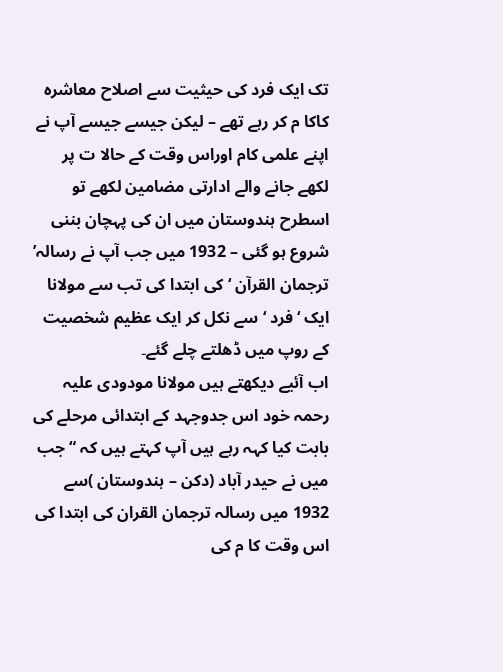تک ایک فرد کی حیثیت سے اصلاح معاشرہ کاکا م کر رہے تھے – لیکن جیسے جیسے آپ نے اپنے علمی کام اوراس وقت کے حالا ت پر لکھے جانے والے ادارتی مضامین لکھے تو اسطرح ہندوستان میں ان کی پہچان بننی شروع ہو گئی – 1932 میں جب آپ نے رسالہ’ ترجمان القرآن ‘ کی ابتدا کی تب سے مولانا ایک ‘فرد ‘ سے نکل کر ایک عظیم شخصیت کے روپ میں ڈھلتے چلے گئے۔
اب آئیے دیکھتے ہیں مولانا مودودی علیہ رحمہ خود اس جدوجہد کے ابتدائی مرحلے کی بابت کیا کہہ رہے ہیں آپ کہتے ہیں کہ “جب میں نے حیدر آباد (دکن – ہندوستان )سے 1932 میں رسالہ ترجمان القران کی ابتدا کی اس وقت کا م کی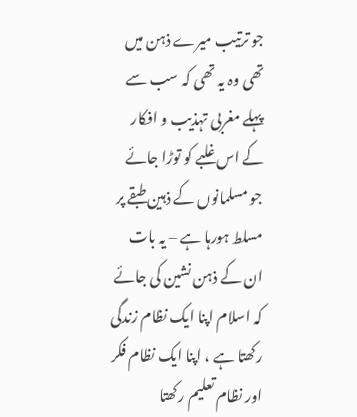جو ترتیب میرے ذہن میں تھی وہ یہ تھی کہ سب سے پہلے مغربی تہذیب و افکار کے اس غلبے کو توڑا جائے جو مسلمانوں کے ذہین طبقے پر مسلط ہورہا ہے – یہ بات ان کے ذہن نشین کی جائے کہ اسلام اپنا ایک نظام زندگی رکھتا ہے ، اپنا ایک نظام فکر اور نظام تعلیم رکھتا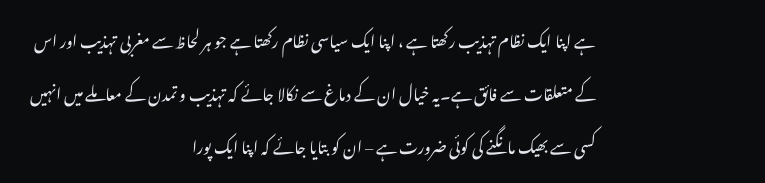ہے اپنا ایک نظام تہذیب رکھتا ہے ، اپنا ایک سیاسی نظام رکھتا ہے جو ہر لحاظ سے مغربی تہذیب اور اس کے متعلقات سے فائق ہے۔یہ خیال ان کے دماغ سے نکالا جائے کہ تہذیب و تمدن کے معاملے میں انہیں کسی سے بھیک مانگنے کی کوئی ضرورت ہے – ان کو بتایا جائے کہ اپنا ایک پورا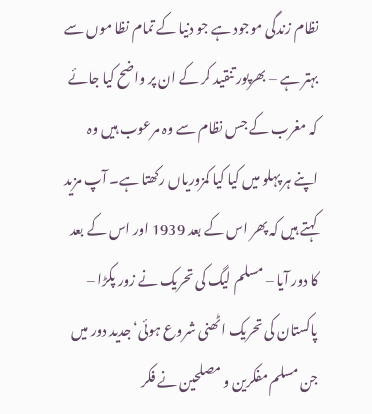نظام زندگی موجود ہے جو دنیا کے تمام نظا موں سے بہتر ہے – بھرپور تنقید کر کے ان پر واضح کیا جائے کہ مغرب کے جس نظام سے وہ مرعوب ہیں وہ اپنے ہر پہلو میں کیا کیا کمزوریاں رکھتا ہے۔ آپ مزید کہتے ہیں کہ پھر اس کے بعد 1939 اور اس کے بعد کا دور آیا – مسلم لیگ کی تحریک نے زور پکڑا – پاکستان کی تحریک اٹھنی شروع ہوئی‘جدید دور میں جن مسلم مفکرین و مصلحین نے فکر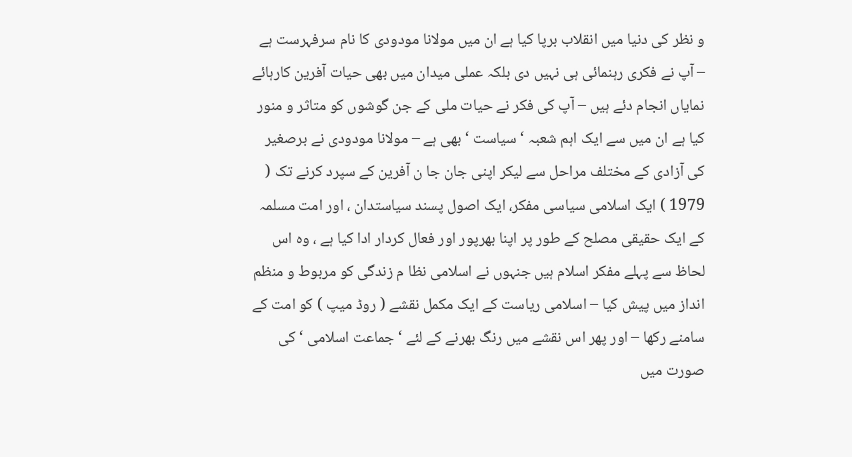و نظر کی دنیا میں انقلاب برپا کیا ہے ان میں مولانا مودودی کا نام سرفہرست ہے – آپ نے فکری رہنمائی ہی نہیں دی بلکہ عملی میدان میں بھی حیات آفرین کارہائے نمایاں انجام دئے ہیں – آپ کی فکر نے حیات ملی کے جن گوشوں کو متاثر و منور کیا ہے ان میں سے ایک اہم شعبہ ‘ سیاست ‘ بھی ہے – مولانا مودودی نے برصغیر کی آزادی کے مختلف مراحل سے لیکر اپنی جان جا ن آفرین کے سپرد کرنے تک ( 1979 ) ایک اسلامی سیاسی مفکر، ایک اصول پسند سیاستدان ، اور امت مسلمہ کے ایک حقیقی مصلح کے طور پر اپنا بھرپور اور فعال کردار ادا کیا ہے ، وہ اس لحاظ سے پہلے مفکر اسلام ہیں جنہوں نے اسلامی نظا م زندگی کو مربوط و منظم انداز میں پیش کیا – اسلامی ریاست کے ایک مکمل نقشے ( روڈ میپ ) کو امت کے سامنے رکھا – اور پھر اس نقشے میں رنگ بھرنے کے لئے ‘ جماعت اسلامی ‘ کی صورت میں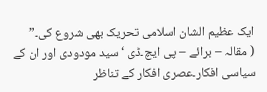ایک عظیم الشان اسلامی تحریک بھی شروع کی۔”
( مقالہ – برائے – پی ایچ۔ڈی ‘ سید مودودی اور ان کے سیاسی افکار۔عصری افکار کے تناظر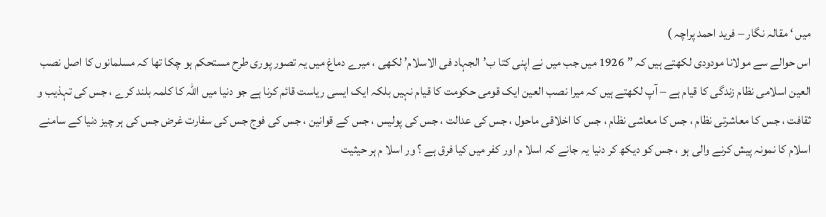میں ‘ مقالہ نگار – فرید احمد پراچہ )
اس حوالے سے مولانا مودودی لکھتے ہیں کہ ” 1926 میں جب میں نے اپنی کتا ب’الجہاد فی الاسلام’ لکھی ، میرے دماغ میں یہ تصور پوری طرح مستحکم ہو چکا تھا کہ مسلمانوں کا اصل نصب العین اسلامی نظام زندگی کا قیام ہے – آپ لکھتے ہیں کہ میرا نصب العین ایک قومی حکومت کا قیام نہیں بلکہ ایک ایسی ریاست قائم کرنا ہے جو دنیا میں اللہ کا کلمہ بلند کرے ، جس کی تہذیب و ثقافت ، جس کا معاشرتی نظام ، جس کا معاشی نظام ، جس کا اخلاقی ماحول ، جس کی عدالت ، جس کی پولیس ، جس کے قوانین ، جس کی فوج جس کی سفارت غرض جس کی ہر چیز دنیا کے سامنے اسلام کا نمونہ پیش کرنے والی ہو ، جس کو دیکھ کر دنیا یہ جانے کہ اسلا م اور کفر میں کیا فرق ہے ؟ ور اسلا م ہر حیثیت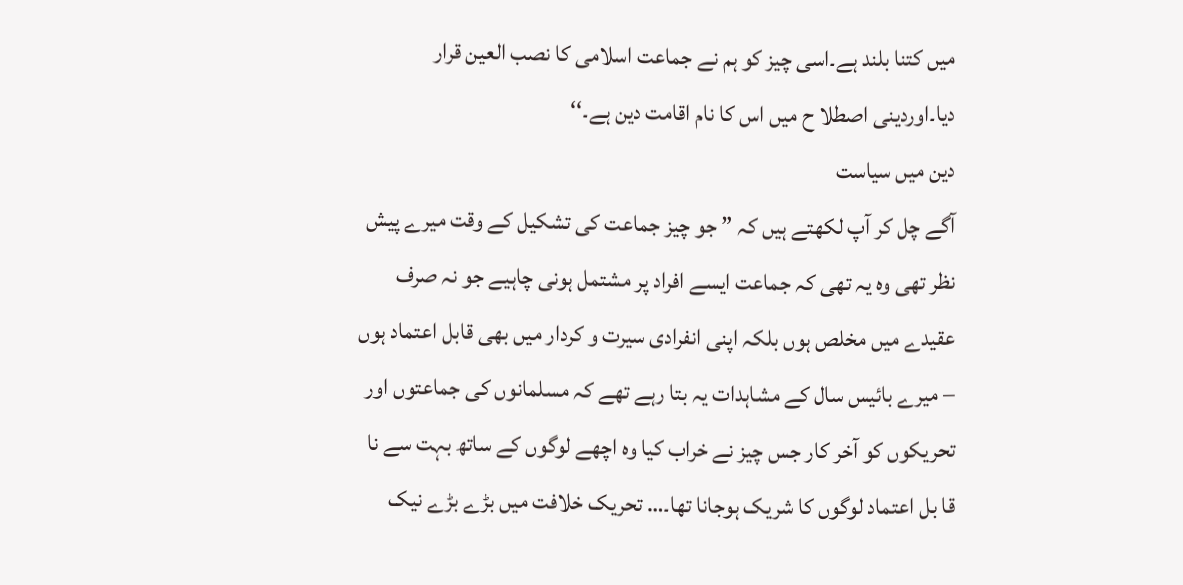میں کتنا بلند ہے۔اسی چیز کو ہم نے جماعت اسلامی کا نصب العین قرار دیا۔اوردینی اصطلا ح میں اس کا نام اقامت دین ہے۔‘‘
دین میں سیاست
آگے چل کر آپ لکھتے ہیں کہ ” جو چیز جماعت کی تشکیل کے وقت میرے پیش نظر تھی وہ یہ تھی کہ جماعت ایسے افراد پر مشتمل ہونی چاہیے جو نہ صرف عقیدے میں مخلص ہوں بلکہ اپنی انفرادی سیرت و کردار میں بھی قابل اعتماد ہوں – میرے بائیس سال کے مشاہدات یہ بتا رہے تھے کہ مسلمانوں کی جماعتوں اور تحریکوں کو آخر کار جس چیز نے خراب کیا وہ اچھے لوگوں کے ساتھ بہت سے نا قا بل اعتماد لوگوں کا شریک ہوجانا تھا۔… تحریک خلافت میں بڑے بڑے نیک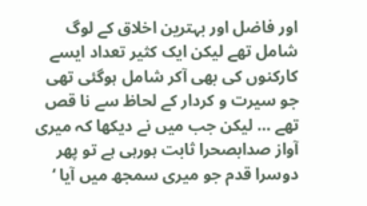اور فاضل اور بہترین اخلاق کے لوگ شامل تھے لیکن ایک کثیر تعداد ایسے کارکنوں کی بھی آکر شامل ہوگئی تھی جو سیرت و کردار کے لحاظ سے نا قص تھے … لیکن جب میں نے دیکھا کہ میری آواز صدابصحرا ثابت ہورہی ہے تو پھر دوسرا قدم جو میری سمجھ میں آیا ‘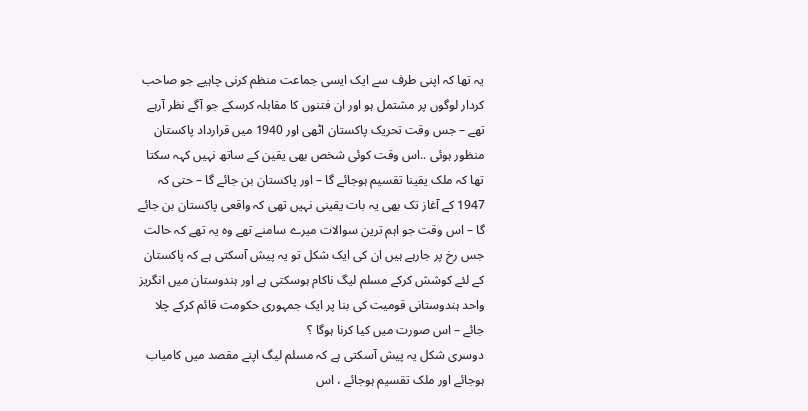یہ تھا کہ اپنی طرف سے ایک ایسی جماعت منظم کرنی چاہیے جو صاحب کردار لوگوں پر مشتمل ہو اور ان فتنوں کا مقابلہ کرسکے جو آگے نظر آرہے تھے – جس وقت تحریک پاکستان اٹھی اور 1940 میں قرارداد پاکستان منظور ہوئی ..اس وقت کوئی شخص بھی یقین کے ساتھ نہیں کہہ سکتا تھا کہ ملک یقینا تقسیم ہوجائے گا – اور پاکستان بن جائے گا – حتی کہ 1947 کے آغاز تک بھی یہ بات یقینی نہیں تھی کہ واقعی پاکستان بن جائے گا – اس وقت جو اہم ترین سوالات میرے سامنے تھے وہ یہ تھے کہ حالت جس رخ پر جارہے ہیں ان کی ایک شکل تو یہ پیش آسکتی ہے کہ پاکستان کے لئے کوشش کرکے مسلم لیگ ناکام ہوسکتی ہے اور ہندوستان میں انگریز واحد ہندوستانی قومیت کی بنا پر ایک جمہوری حکومت قائم کرکے چلا جائے – اس صورت میں کیا کرنا ہوگا ؟
دوسری شکل یہ پیش آسکتی ہے کہ مسلم لیگ اپنے مقصد میں کامیاب ہوجائے اور ملک تقسیم ہوجائے ، اس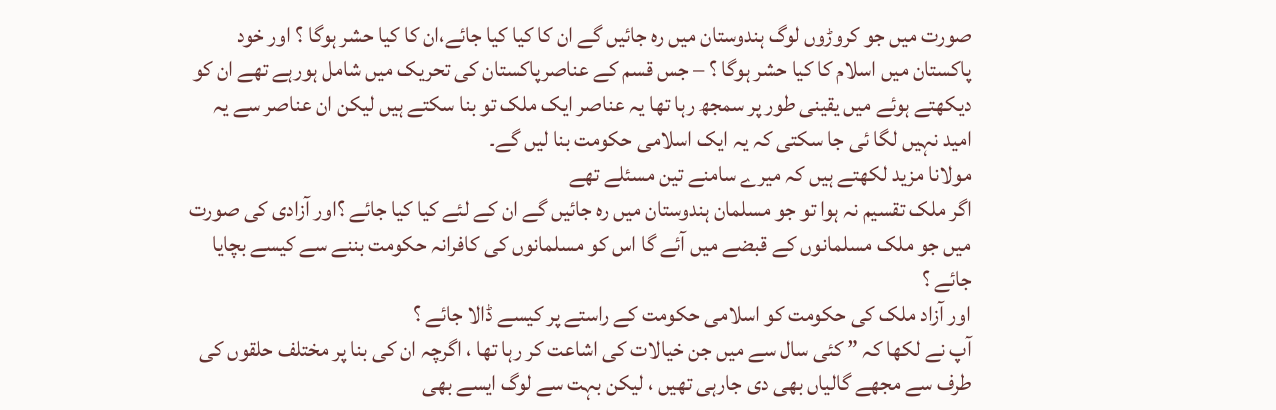صورت میں جو کروڑوں لوگ ہندوستان میں رہ جائیں گے ان کا کیا کیا جائے،ان کا کیا حشر ہوگا ؟ اور خود پاکستان میں اسلام کا کیا حشر ہوگا ؟ – جس قسم کے عناصرپاکستان کی تحریک میں شامل ہورہے تھے ان کو دیکھتے ہوئے میں یقینی طور پر سمجھ رہا تھا یہ عناصر ایک ملک تو بنا سکتے ہیں لیکن ان عناصر سے یہ امید نہیں لگا ئی جا سکتی کہ یہ ایک اسلامی حکومت بنا لیں گے۔
مولانا مزید لکھتے ہیں کہ میرے سامنے تین مسئلے تھے
اگر ملک تقسیم نہ ہوا تو جو مسلمان ہندوستان میں رہ جائیں گے ان کے لئے کیا کیا جائے ؟اور آزادی کی صورت میں جو ملک مسلمانوں کے قبضے میں آئے گا اس کو مسلمانوں کی کافرانہ حکومت بننے سے کیسے بچایا جائے ؟
اور آزاد ملک کی حکومت کو اسلامی حکومت کے راستے پر کیسے ڈالا جائے ؟
آپ نے لکھا کہ ” کئی سال سے میں جن خیالات کی اشاعت کر رہا تھا ، اگرچہ ان کی بنا پر مختلف حلقوں کی طرف سے مجھے گالیاں بھی دی جارہی تھیں ، لیکن بہت سے لوگ ایسے بھی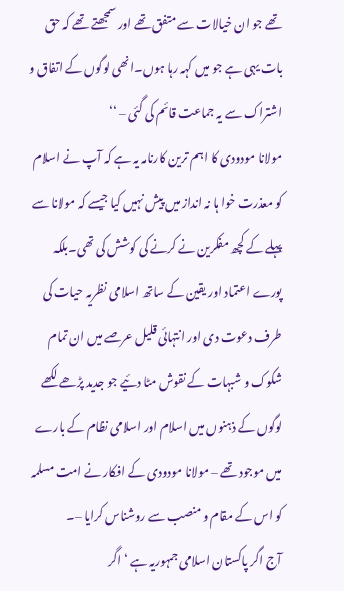تھے جو ان خیالات سے متفق تھے اور سمجھتے تھے کہ حق بات یہی ہے جو میں کہہ رہا ہوں۔انھی لوگوں کے اتفاق و اشتراک سے یہ جماعت قائم کی گئی – ‘‘
مولانا مودودی کا اہم ترین کارنامہ یہ ہے کہ آپ نے اسلام کو معذرت خوا ہا نہ انداز میں پیش نہیں کیا جیسے کہ مولانا سے پہلے کے کچھ مفکرین نے کرنے کی کوشش کی تھی۔بلکہ پورے اعتماد اور یقین کے ساتھ اسلامی نظریہ حیات کی طرف دعوت دی اور انتہائی قلیل عرصے میں ان تمام شکوک و شبہات کے نقوش مٹا دئیے جو جدید پڑھے لکھے لوگوں کے ذہنوں میں اسلام اور اسلامی نظام کے بارے میں موجود تھے – مولانا مودودی کے افکار نے امت مسلمہ کو اس کے مقام و منصب سے روشناس کرایا –۔
آج اگر پاکستان اسلامی جمہوریہ ہے ‘ اگر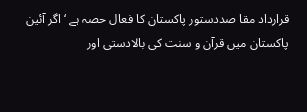قرارداد مقا صددستور پاکستان کا فعال حصہ ہے ‘ اگر آئین پاکستان میں قرآن و سنت کی بالادستی اور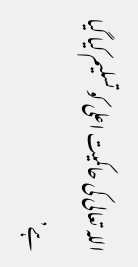اللہ تعالی کی حاکمیت اعلی کو تسلیم کیا گیا ہے’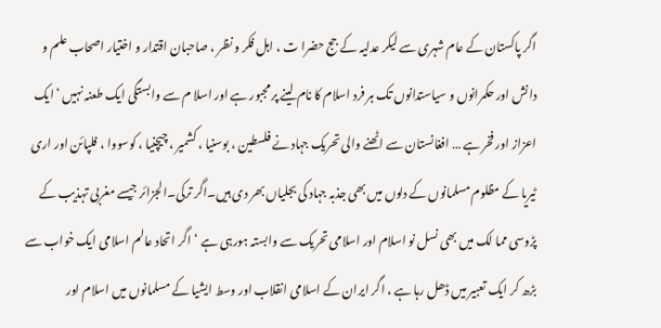اگر پاکستان کے عام شہری سے لیکر عدلیہ کے جج حضرا ت ، اہل فکر و نظر ، صاحبان اقتدار و اختیار اصحاب علم و دانش اور حکمرانوں و سیاستدانوں تک ہر فرد اسلام کا نام لینے پر مجبور ہے اور اسلا م سے وابستگی ایک طعنہ نہیں ‘ایک اعزاز اور فخر ہے … افغانستان سے اٹھنے والی تحریک جہاد نے فلسطین ، بوسنیا ، کشمیر ، چیچنیا ، کوسووا ، فلپائن اور اری ٹیریا کے مظلوم مسلمانوں کے دلوں میں بھی جذبہ جہاد کی بجلیاں بھر دی ہیں۔اگر ترکی۔الجزائر جیسے مغربی تہذیب کے پڑوسی مما لک میں بھی نسل نو اسلام اور اسلامی تحریک سے وابستہ ہورہی ہے ‘اگر اتحاد عالم اسلامی ایک خواب سے بڑھ کر ایک تعبیر میں ڈھل رہا ہے ، اگر ایران کے اسلامی انقلاب اور وسط ایشیا کے مسلمانوں میں اسلام اور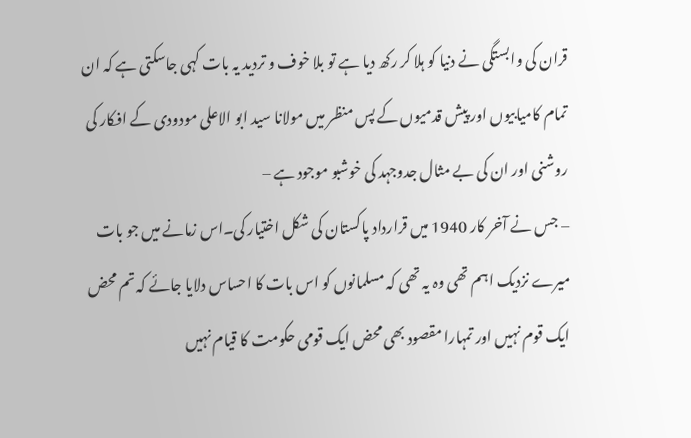قران کی وابستگی نے دنیا کو ہلا کر رکھ دیا ہے تو بلا خوف و تردید یہ بات کہی جاسکتی ہے کہ ان تمام کامیابیوں اور پیش قدمیوں کے پس منظر میں مولانا سید ابو الاعلی مودودی کے افکار کی روشنی اور ان کی بے مثال جدوجہد کی خوشبو موجود ہے –
– جس نے آخر کار 1940 میں قرارداد پاکستان کی شکل اختیار کی۔اس زمانے میں جو بات میرے نزدیک اہم تھی وہ یہ تھی کہ مسلمانوں کو اس بات کا احساس دلایا جائے کہ تم محض ایک قوم نہیں اور تمہارا مقصود بھی محض ایک قومی حکومت کا قیام نہیں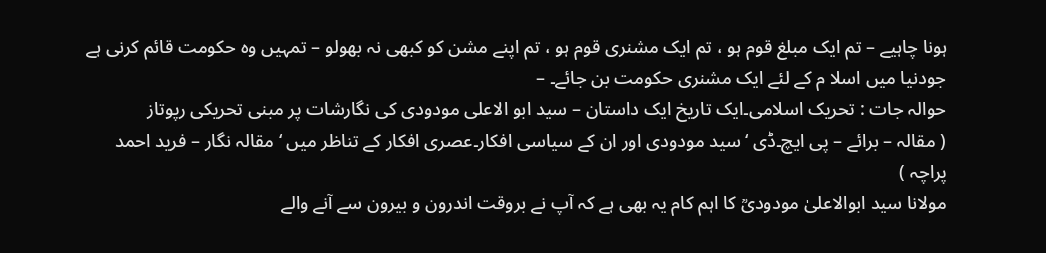ہونا چاہیے – تم ایک مبلغ قوم ہو ، تم ایک مشنری قوم ہو ، تم اپنے مشن کو کبھی نہ بھولو – تمہیں وہ حکومت قائم کرنی ہے جودنیا میں اسلا م کے لئے ایک مشنری حکومت بن جائے۔ –
حوالہ جات : تحریک اسلامی۔ایک تاریخ ایک داستان – سید ابو الاعلی مودودی کی نگارشات پر مبنی تحریکی رپوتاز
( مقالہ – برائے – پی ایچ۔ڈی ‘ سید مودودی اور ان کے سیاسی افکار۔عصری افکار کے تناظر میں ‘ مقالہ نگار – فرید احمد پراچہ )
مولانا سید ابوالاعلیٰ مودودیؒ کا اہم کام یہ بھی ہے کہ آپ نے بروقت اندرون و بیرون سے آنے والے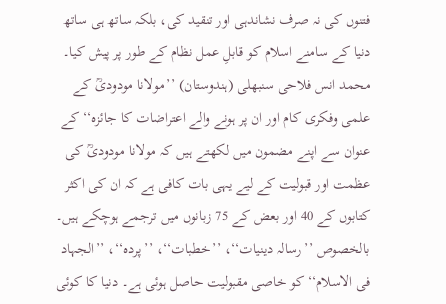فتنوں کی نہ صرف نشاندہی اور تنقید کی، بلکہ ساتھ ہی ساتھ دنیا کے سامنے اسلام کو قابلِ عمل نظام کے طور پر پیش کیا۔
محمد انس فلاحی سنبھلی (ہندوستان) ’’مولانا مودودیؒ کے علمی وفکری کام اور ان پر ہونے والے اعتراضات کا جائزہ‘‘ کے عنوان سے اپنے مضمون میں لکھتے ہیں کہ مولانا مودودیؒ کی عظمت اور قبولیت کے لیے یہی بات کافی ہے کہ ان کی اکثر کتابوں کے 40 اور بعض کے 75 زبانوں میں ترجمے ہوچکے ہیں۔ بالخصوص ’’رسالہ دینیات‘‘، ’’خطبات‘‘، ’’پردہ‘‘، ’’الجہاد فی الاسلام‘‘ کو خاصی مقبولیت حاصل ہوئی ہے۔ دنیا کا کوئی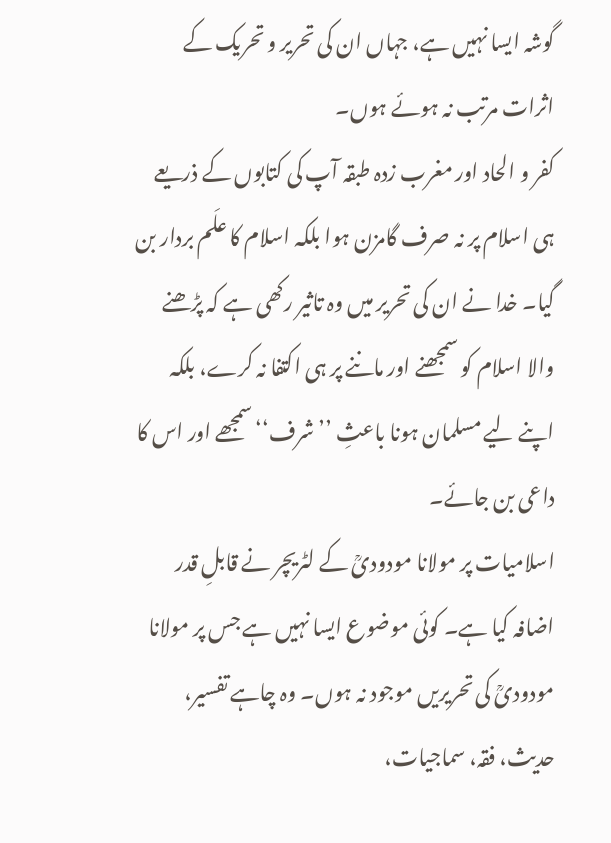گوشہ ایسا نہیں ہے، جہاں ان کی تحریر و تحریک کے اثرات مرتب نہ ہوئے ہوں۔
کفر و الحاد اور مغرب زدہ طبقہ آپ کی کتابوں کے ذریعے ہی اسلام پر نہ صرف گامزن ہوا بلکہ اسلام کا علَم بردار بن گیا۔ خدا نے ان کی تحریر میں وہ تاثیر رکھی ہے کہ پڑھنے والا اسلام کو سمجھنے اور ماننے پر ہی اکتفا نہ کرے، بلکہ اپنے لیے مسلمان ہونا باعثِ ’’شرف‘‘سمجھے اور اس کا داعی بن جائے۔
اسلامیات پر مولانا مودودیؒ کے لٹریچر نے قابلِ قدر اضافہ کیا ہے۔ کوئی موضوع ایسا نہیں ہے جس پر مولانا مودودیؒ کی تحریریں موجود نہ ہوں۔ وہ چاہے تفسیر، حدیث، فقہ، سماجیات،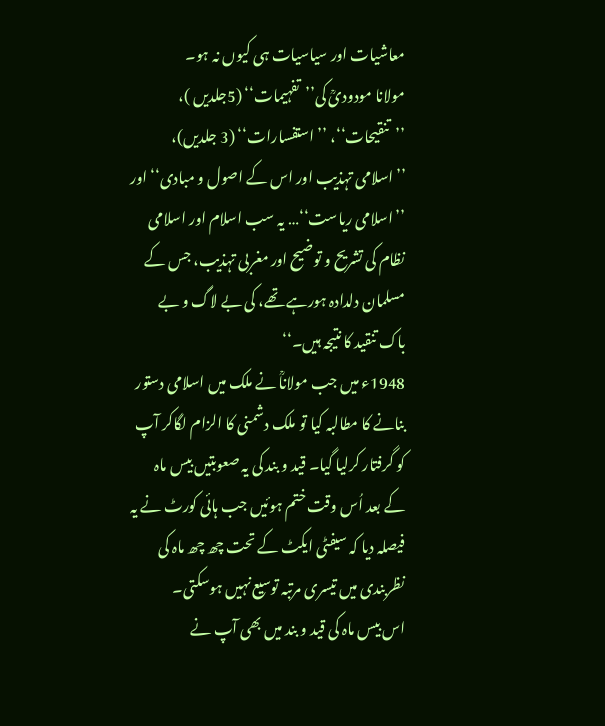معاشیات اور سیاسیات ہی کیوں نہ ہو۔
مولانا مودودیؒ کی’’تفہیمات‘‘ (5جلدیں )، ’’تنقیحات‘‘، ’’استفسارات‘‘ (3 جلدیں)، ’’اسلامی تہذیب اور اس کے اصول و مبادی‘‘ اور ’’اسلامی ریاست‘‘… یہ سب اسلام اور اسلامی نظام کی تشریح و توضیح اور مغربی تہذیب، جس کے مسلمان دلدادہ ہورہے تھے، کی بے لاگ و بے باک تنقید کا نتیجہ ہیں۔‘‘
1948ء میں جب مولاناؒ نے ملک میں اسلامی دستور بنانے کا مطالبہ کیا تو ملک دشمنی کا الزام لگاکر آپ کو گرفتار کرلیا گیا۔ قید و بند کی یہ صعوبتیں بیس ماہ کے بعد اُس وقت ختم ہوئیں جب ہائی کورٹ نے یہ فیصلہ دیا کہ سیفٹی ایکٹ کے تحت چھ چھ ماہ کی نظربندی میں تیسری مرتبہ توسیع نہیں ہوسکتی۔
اس بیس ماہ کی قید و بند میں بھی آپ نے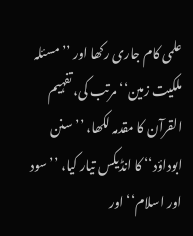علمی کام جاری رکھا اور ’’مسئلہ ملکیت زمین‘‘ مرتب کی، تفہیم القرآن کا مقدمہ لکھا، ’’سنن ابوداؤد‘‘ کا انڈیکس تیار کیا، ’’سود اور اسلام‘‘ اور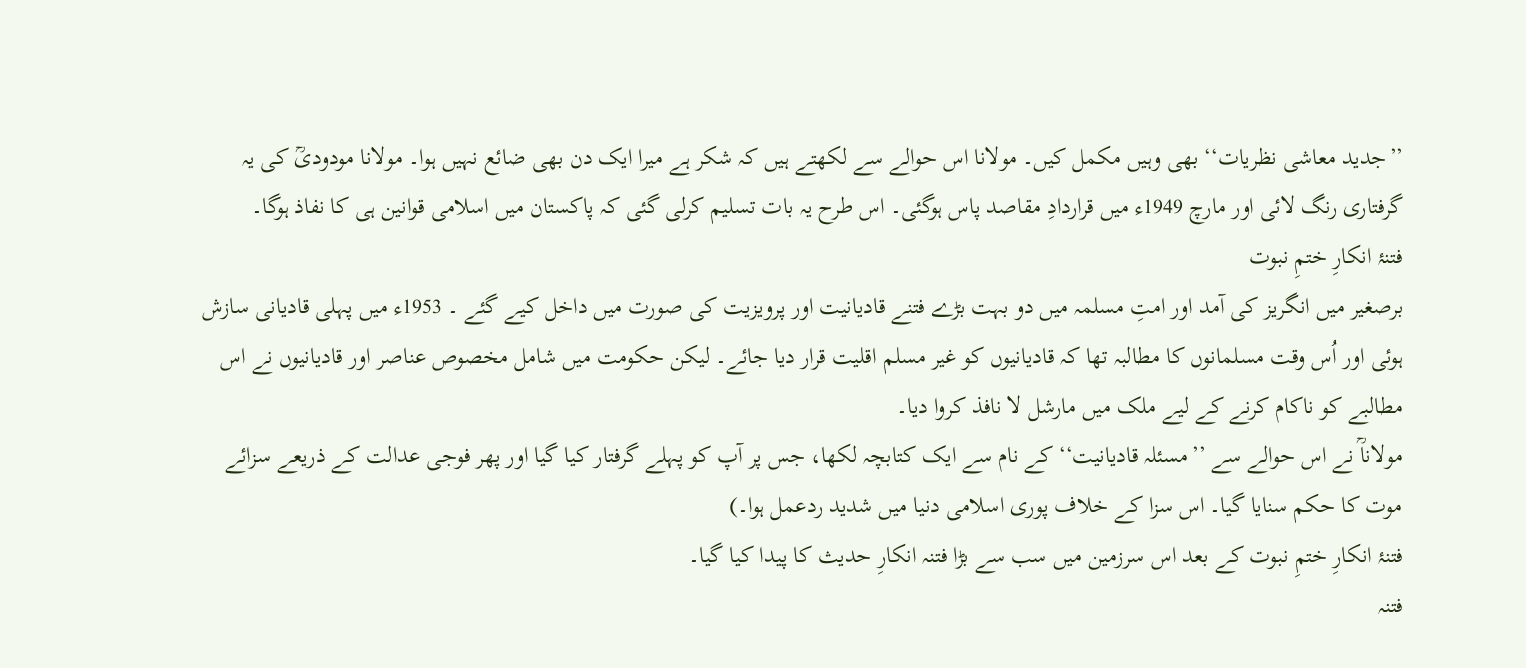’’جدید معاشی نظریات‘‘ بھی وہیں مکمل کیں۔ مولانا اس حوالے سے لکھتے ہیں کہ شکر ہے میرا ایک دن بھی ضائع نہیں ہوا۔ مولانا مودودیؒ کی یہ گرفتاری رنگ لائی اور مارچ 1949ء میں قراردادِ مقاصد پاس ہوگئی۔ اس طرح یہ بات تسلیم کرلی گئی کہ پاکستان میں اسلامی قوانین ہی کا نفاذ ہوگا۔
فتنۂ انکارِ ختمِ نبوت
برصغیر میں انگریز کی آمد اور امتِ مسلمہ میں دو بہت بڑے فتنے قادیانیت اور پرویزیت کی صورت میں داخل کیے گئے ۔ 1953ء میں پہلی قادیانی سازش ہوئی اور اُس وقت مسلمانوں کا مطالبہ تھا کہ قادیانیوں کو غیر مسلم اقلیت قرار دیا جائے۔ لیکن حکومت میں شامل مخصوص عناصر اور قادیانیوں نے اس مطالبے کو ناکام کرنے کے لیے ملک میں مارشل لا نافذ کروا دیا۔
مولاناؒ نے اس حوالے سے ’’مسئلہ قادیانیت‘‘ کے نام سے ایک کتابچہ لکھا، جس پر آپ کو پہلے گرفتار کیا گیا اور پھر فوجی عدالت کے ذریعے سزائے موت کا حکم سنایا گیا۔ اس سزا کے خلاف پوری اسلامی دنیا میں شدید ردعمل ہوا۔)
فتنۂ انکارِ ختمِ نبوت کے بعد اس سرزمین میں سب سے بڑا فتنہ انکارِ حدیث کا پیدا کیا گیا۔
فتنہ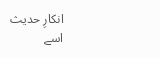انکارِ حدیث
اسے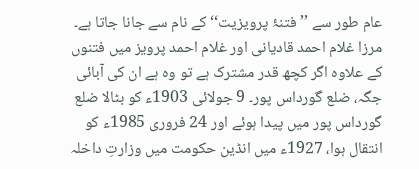عام طور سے ’’فتنۂ پرویزیت‘‘ کے نام سے جانا جاتا ہے۔ مرزا غلام احمد قادیانی اور غلام احمد پرویز میں فتنوں کے علاوہ اگر کچھ قدر مشترک ہے تو وہ ہے ان کی آبائی جگہ، ضلع گورداس پور۔ 9 جولائی 1903ء کو بٹالا ضلع گورداس پور میں پیدا ہوئے اور 24 فروری 1985ء کو انتقال ہوا، 1927ء میں انڈین حکومت میں وزارتِ داخلہ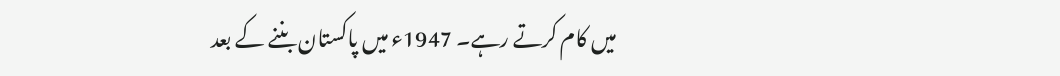میں کام کرتے رہے۔ 1947ء میں پاکستان بننے کے بعد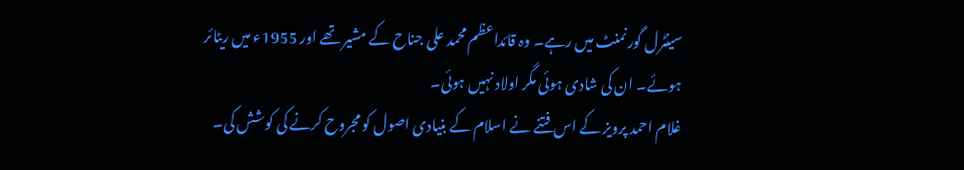سینٹرل گورنمنٹ میں رہے۔ وہ قائداعظم محمد علی جناح کے مشیر تھے اور 1955ء میں ریٹائر ہوئے۔ ان کی شادی ہوئی مگر اولاد نہیں ہوئی۔
غلام احمد پرویز کے اس فتنے نے اسلام کے بنیادی اصول کو مجروح کرنے کی کوشش کی۔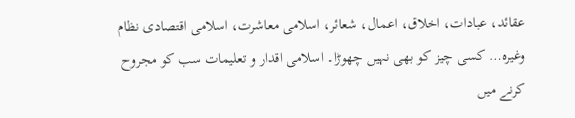عقائد، عبادات، اخلاق، اعمال، شعائر، اسلامی معاشرت، اسلامی اقتصادی نظام وغیرہ… کسی چیز کو بھی نہیں چھوڑا۔ اسلامی اقدار و تعلیمات سب کو مجروح کرنے میں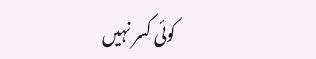کوئی کسر نہیں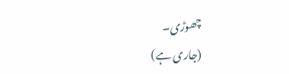چھوڑی۔
(جاری ہے)